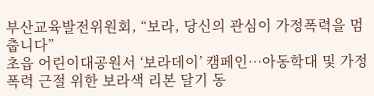부산교육발전위원회, “보라, 당신의 관심이 가정폭력을 멈춥니다”
초읍 어린이대공원서 ‘보라데이’ 캠페인…아동학대 및 가정폭력 근절 위한 보라색 리본 달기 동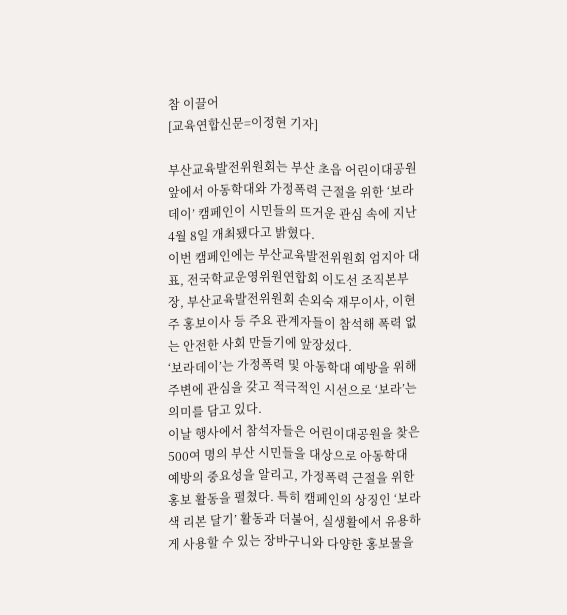참 이끌어
[교육연합신문=이정현 기자]

부산교육발전위원회는 부산 초읍 어린이대공원 앞에서 아동학대와 가정폭력 근절을 위한 ‘보라데이’ 캠페인이 시민들의 뜨거운 관심 속에 지난 4월 8일 개최됐다고 밝혔다.
이번 캠페인에는 부산교육발전위원회 엄지아 대표, 전국학교운영위원연합회 이도선 조직본부장, 부산교육발전위원회 손외숙 재무이사, 이현주 홍보이사 등 주요 관계자들이 참석해 폭력 없는 안전한 사회 만들기에 앞장섰다.
‘보라데이’는 가정폭력 및 아동학대 예방을 위해 주변에 관심을 갖고 적극적인 시선으로 ‘보라’는 의미를 담고 있다.
이날 행사에서 참석자들은 어린이대공원을 찾은 500여 명의 부산 시민들을 대상으로 아동학대 예방의 중요성을 알리고, 가정폭력 근절을 위한 홍보 활동을 펼쳤다. 특히 캠페인의 상징인 ‘보라색 리본 달기’ 활동과 더불어, 실생활에서 유용하게 사용할 수 있는 장바구니와 다양한 홍보물을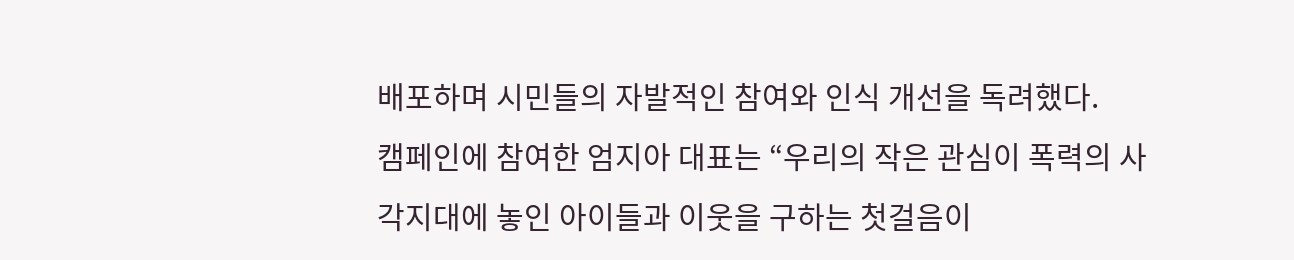배포하며 시민들의 자발적인 참여와 인식 개선을 독려했다.
캠페인에 참여한 엄지아 대표는 “우리의 작은 관심이 폭력의 사각지대에 놓인 아이들과 이웃을 구하는 첫걸음이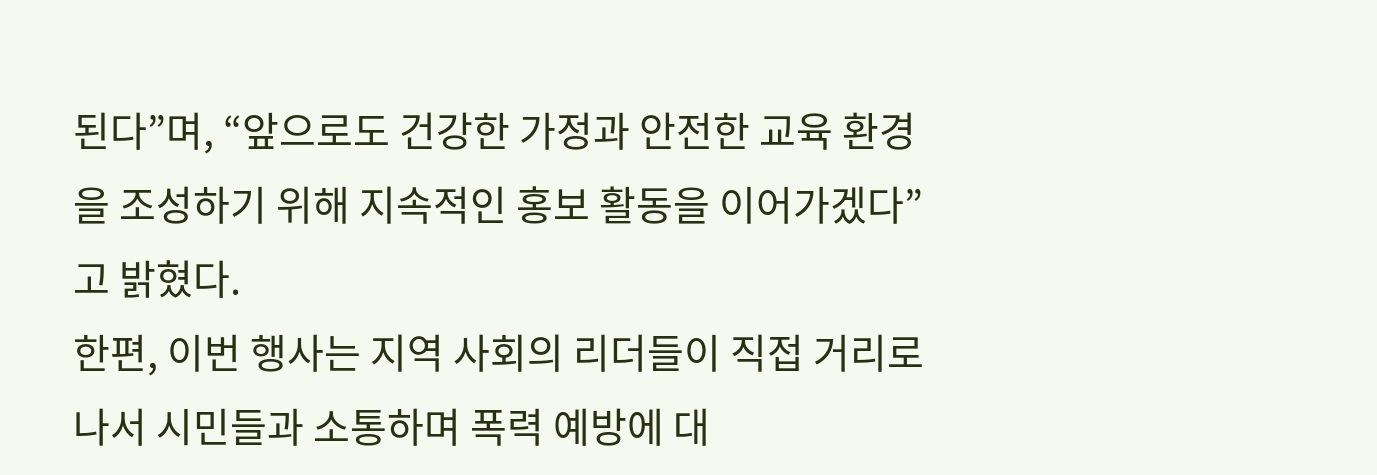된다”며, “앞으로도 건강한 가정과 안전한 교육 환경을 조성하기 위해 지속적인 홍보 활동을 이어가겠다”고 밝혔다.
한편, 이번 행사는 지역 사회의 리더들이 직접 거리로 나서 시민들과 소통하며 폭력 예방에 대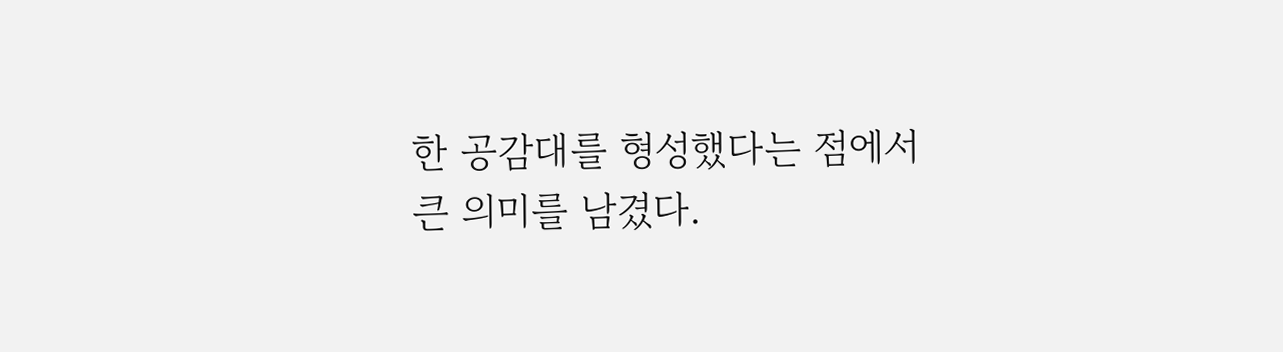한 공감대를 형성했다는 점에서 큰 의미를 남겼다.